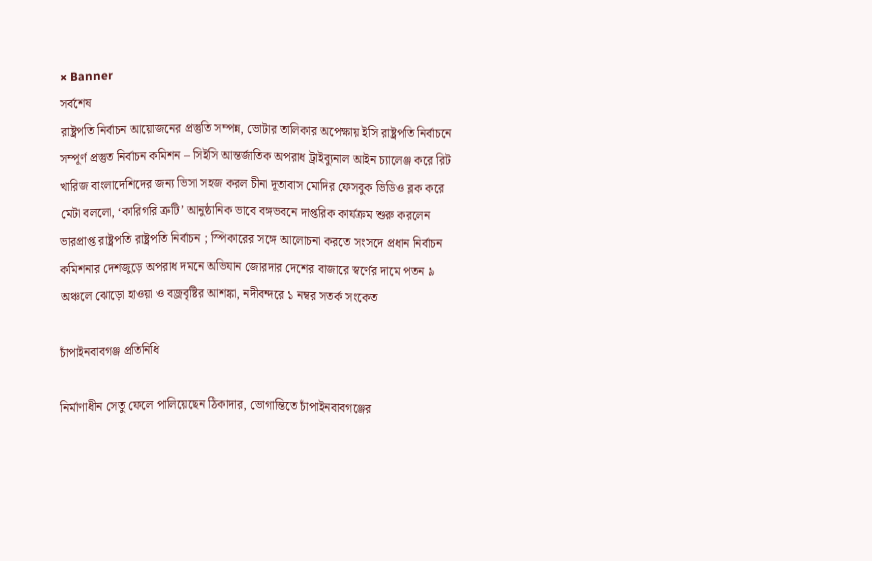× Banner
সর্বশেষ
রাষ্ট্রপতি নির্বাচন আয়োজনের প্রস্তুতি সম্পন্ন, ভোটার তালিকার অপেক্ষায় ইসি রাষ্ট্রপতি নির্বাচনে সম্পূর্ণ প্রস্তুত নির্বাচন কমিশন – সিইসি আন্তর্জাতিক অপরাধ ট্রাইব্যুনাল আইন চ্যালেঞ্জ করে রিট খারিজ বাংলাদেশিদের জন্য ভিসা সহজ করল চীনা দূতাবাস মোদির ফেসবুক ভিডিও ব্লক করে মেটা বললো, ‘কারিগরি ত্রুটি’ আনুষ্ঠানিক ভাবে বঙ্গভবনে দাপ্তরিক কার্যক্রম শুরু করলেন ভারপ্রাপ্ত রাষ্ট্রপতি রাষ্ট্রপতি নির্বাচন ; স্পিকারের সঙ্গে আলোচনা করতে সংসদে প্রধান নির্বাচন কমিশনার দেশজুড়ে অপরাধ দমনে অভিযান জোরদার দেশের বাজারে স্বর্ণের দামে পতন ৯ অঞ্চলে ঝোড়ো হাওয়া ও বজ্রবৃষ্টির আশঙ্কা, নদীবন্দরে ১ নম্বর সতর্ক সংকেত

চাঁপাইনবাবগঞ্জ প্রতিনিধি

নির্মাণাধীন সেতু ফেলে পালিয়েছেন ঠিকাদার, ভোগান্তিতে চাঁপাইনবাবগঞ্জের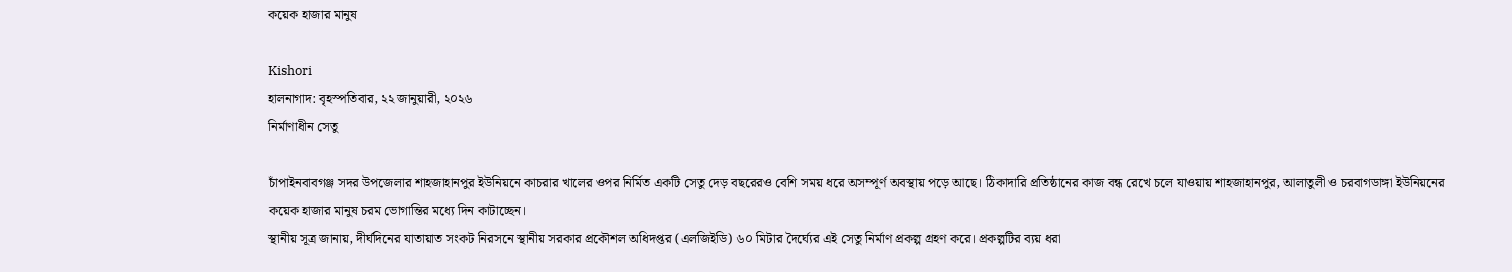কয়েক হাজার মানুষ

Kishori
হালনাগাদ: বৃহস্পতিবার, ২২ জানুয়ারী, ২০২৬
নির্মাণাধীন সেতু

চাঁপাইনবাবগঞ্জ সদর উপজেলার শাহজাহানপুর ইউনিয়নে কাচরার খালের ওপর নির্মিত একটি সেতু দেড় বছরেরও বেশি সময় ধরে অসম্পূর্ণ অবস্থায় পড়ে আছে। ঠিকাদারি প্রতিষ্ঠানের কাজ বন্ধ রেখে চলে যাওয়ায় শাহজাহানপুর, আলাতুলী ও চরবাগডাঙ্গা ইউনিয়নের কয়েক হাজার মানুষ চরম ভোগান্তির মধ্যে দিন কাটাচ্ছেন।
স্থানীয় সূত্র জানায়, দীর্ঘদিনের যাতায়াত সংকট নিরসনে স্থানীয় সরকার প্রকৌশল অধিদপ্তর (এলজিইডি) ৬০ মিটার দৈর্ঘ্যের এই সেতু নির্মাণ প্রকল্প গ্রহণ করে। প্রকল্পটির ব্যয় ধরা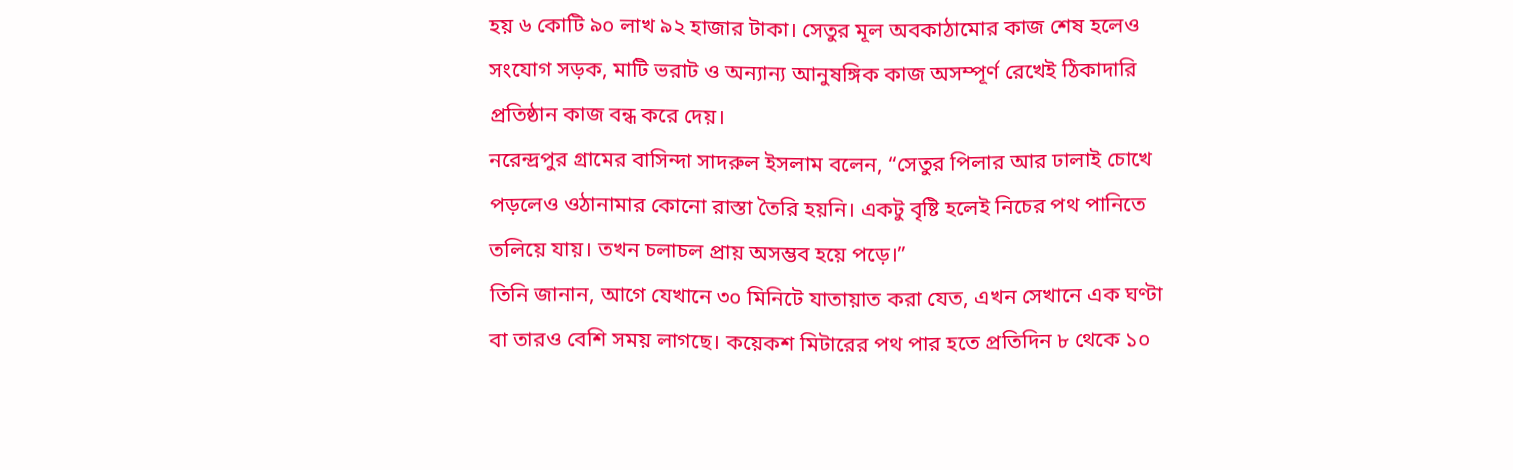হয় ৬ কোটি ৯০ লাখ ৯২ হাজার টাকা। সেতুর মূল অবকাঠামোর কাজ শেষ হলেও সংযোগ সড়ক, মাটি ভরাট ও অন্যান্য আনুষঙ্গিক কাজ অসম্পূর্ণ রেখেই ঠিকাদারি প্রতিষ্ঠান কাজ বন্ধ করে দেয়।
নরেন্দ্রপুর গ্রামের বাসিন্দা সাদরুল ইসলাম বলেন, “সেতুর পিলার আর ঢালাই চোখে পড়লেও ওঠানামার কোনো রাস্তা তৈরি হয়নি। একটু বৃষ্টি হলেই নিচের পথ পানিতে তলিয়ে যায়। তখন চলাচল প্রায় অসম্ভব হয়ে পড়ে।”
তিনি জানান, আগে যেখানে ৩০ মিনিটে যাতায়াত করা যেত, এখন সেখানে এক ঘণ্টা বা তারও বেশি সময় লাগছে। কয়েকশ মিটারের পথ পার হতে প্রতিদিন ৮ থেকে ১০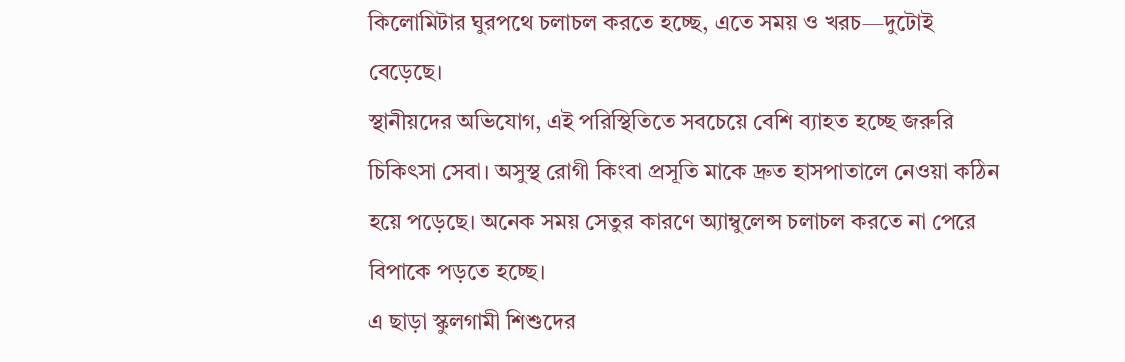কিলোমিটার ঘুরপথে চলাচল করতে হচ্ছে, এতে সময় ও খরচ—দুটোই বেড়েছে।
স্থানীয়দের অভিযোগ, এই পরিস্থিতিতে সবচেয়ে বেশি ব্যাহত হচ্ছে জরুরি চিকিৎসা সেবা। অসুস্থ রোগী কিংবা প্রসূতি মাকে দ্রুত হাসপাতালে নেওয়া কঠিন হয়ে পড়েছে। অনেক সময় সেতুর কারণে অ্যাম্বুলেন্স চলাচল করতে না পেরে বিপাকে পড়তে হচ্ছে।
এ ছাড়া স্কুলগামী শিশুদের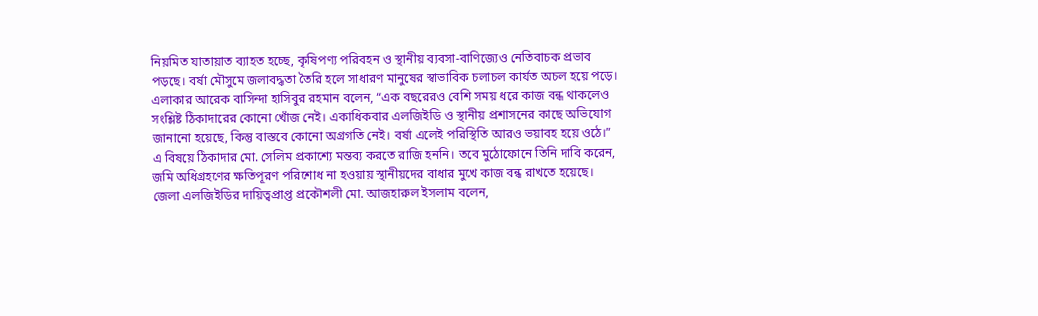নিয়মিত যাতায়াত ব্যাহত হচ্ছে, কৃষিপণ্য পরিবহন ও স্থানীয় ব্যবসা-বাণিজ্যেও নেতিবাচক প্রভাব পড়ছে। বর্ষা মৌসুমে জলাবদ্ধতা তৈরি হলে সাধারণ মানুষের স্বাভাবিক চলাচল কার্যত অচল হয়ে পড়ে।
এলাকার আরেক বাসিন্দা হাসিবুর রহমান বলেন, “এক বছরেরও বেশি সময় ধরে কাজ বন্ধ থাকলেও সংশ্লিষ্ট ঠিকাদারের কোনো খোঁজ নেই। একাধিকবার এলজিইডি ও স্থানীয় প্রশাসনের কাছে অভিযোগ জানানো হয়েছে, কিন্তু বাস্তবে কোনো অগ্রগতি নেই। বর্ষা এলেই পরিস্থিতি আরও ভয়াবহ হয়ে ওঠে।”
এ বিষয়ে ঠিকাদার মো. সেলিম প্রকাশ্যে মন্তব্য করতে রাজি হননি। তবে মুঠোফোনে তিনি দাবি করেন, জমি অধিগ্রহণের ক্ষতিপূরণ পরিশোধ না হওয়ায় স্থানীয়দের বাধার মুখে কাজ বন্ধ রাখতে হয়েছে।
জেলা এলজিইডির দায়িত্বপ্রাপ্ত প্রকৌশলী মো. আজহারুল ইসলাম বলেন,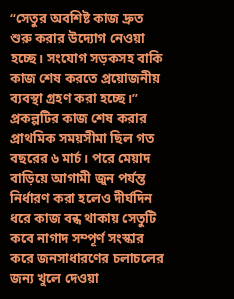“সেতুর অবশিষ্ট কাজ দ্রুত শুরু করার উদ্যোগ নেওয়া হচ্ছে। সংযোগ সড়কসহ বাকি কাজ শেষ করতে প্রয়োজনীয় ব্যবস্থা গ্রহণ করা হচ্ছে।”
প্রকল্পটির কাজ শেষ করার প্রাথমিক সময়সীমা ছিল গত বছরের ৬ মার্চ। পরে মেয়াদ বাড়িয়ে আগামী জুন পর্যন্ত নির্ধারণ করা হলেও দীর্ঘদিন ধরে কাজ বন্ধ থাকায় সেতুটি কবে নাগাদ সম্পূর্ণ সংস্কার করে জনসাধারণের চলাচলের জন্য খুলে দেওয়া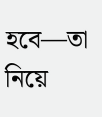হবে—তা নিয়ে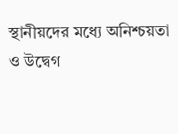স্থানীয়দের মধ্যে অনিশ্চয়তা ও উদ্বেগ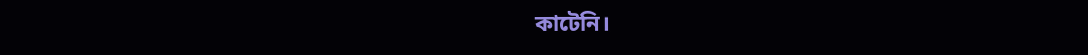কাটেনি।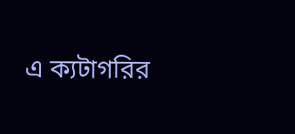এ ক্যটাগরির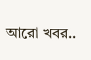আরো খবর..